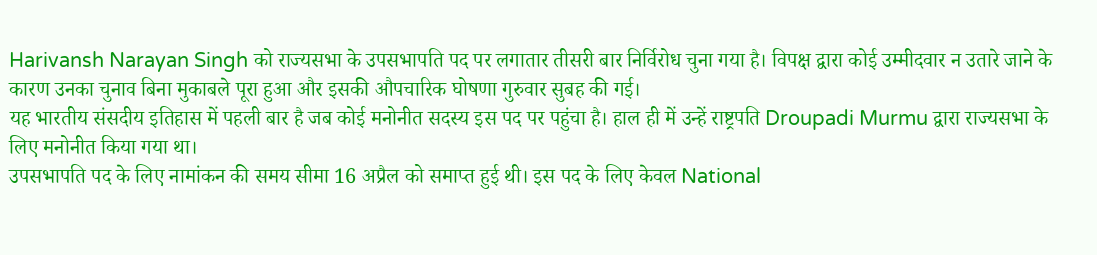Harivansh Narayan Singh को राज्यसभा के उपसभापति पद पर लगातार तीसरी बार निर्विरोध चुना गया है। विपक्ष द्वारा कोई उम्मीदवार न उतारे जाने के कारण उनका चुनाव बिना मुकाबले पूरा हुआ और इसकी औपचारिक घोषणा गुरुवार सुबह की गई।
यह भारतीय संसदीय इतिहास में पहली बार है जब कोई मनोनीत सदस्य इस पद पर पहुंचा है। हाल ही में उन्हें राष्ट्रपति Droupadi Murmu द्वारा राज्यसभा के लिए मनोनीत किया गया था।
उपसभापति पद के लिए नामांकन की समय सीमा 16 अप्रैल को समाप्त हुई थी। इस पद के लिए केवल National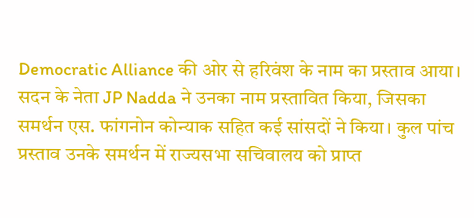Democratic Alliance की ओर से हरिवंश के नाम का प्रस्ताव आया।
सदन के नेता JP Nadda ने उनका नाम प्रस्तावित किया, जिसका समर्थन एस. फांगनोन कोन्याक सहित कई सांसदों ने किया। कुल पांच प्रस्ताव उनके समर्थन में राज्यसभा सचिवालय को प्राप्त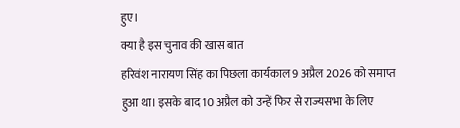हुए।
क्या है इस चुनाव की खास बात
हरिवंश नारायण सिंह का पिछला कार्यकाल 9 अप्रैल 2026 को समाप्त हुआ था। इसके बाद 10 अप्रैल को उन्हें फिर से राज्यसभा के लिए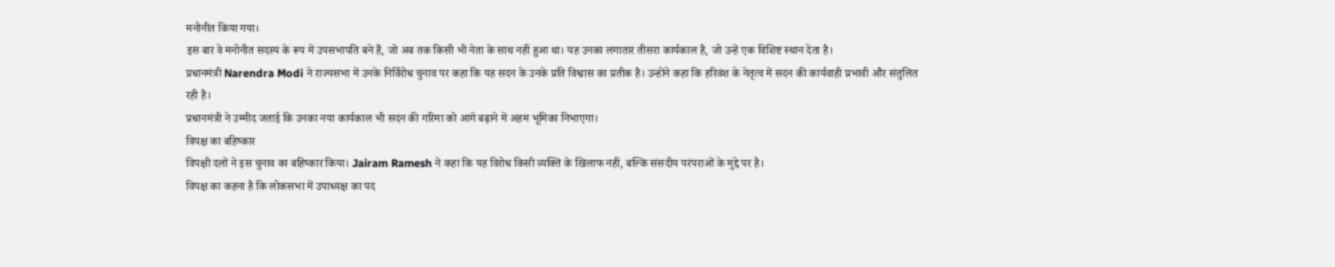मनोनीत किया गया।
इस बार वे मनोनीत सदस्य के रूप में उपसभापति बने हैं, जो अब तक किसी भी नेता के साथ नहीं हुआ था। यह उनका लगातार तीसरा कार्यकाल है, जो उन्हें एक विशिष्ट स्थान देता है।
प्रधानमंत्री Narendra Modi ने राज्यसभा में उनके निर्विरोध चुनाव पर कहा कि यह सदन के उनके प्रति विश्वास का प्रतीक है। उन्होंने कहा कि हरिवंश के नेतृत्व में सदन की कार्यवाही प्रभावी और संतुलित रही है।
प्रधानमंत्री ने उम्मीद जताई कि उनका नया कार्यकाल भी सदन की गरिमा को आगे बढ़ाने में अहम भूमिका निभाएगा।
विपक्ष का बहिष्कार
विपक्षी दलों ने इस चुनाव का बहिष्कार किया। Jairam Ramesh ने कहा कि यह विरोध किसी व्यक्ति के खिलाफ नहीं, बल्कि संसदीय परंपराओं के मुद्दे पर है।
विपक्ष का कहना है कि लोकसभा में उपाध्यक्ष का पद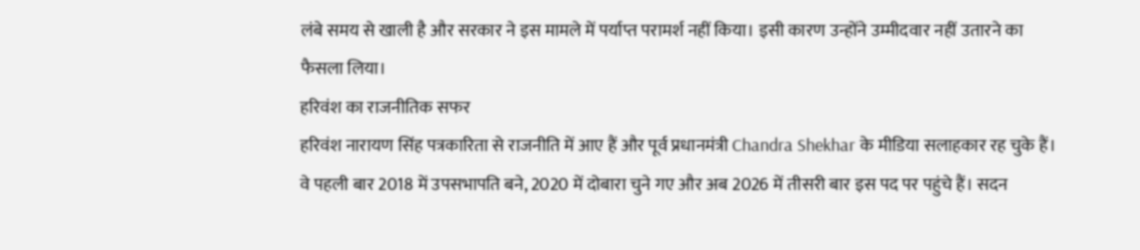लंबे समय से खाली है और सरकार ने इस मामले में पर्याप्त परामर्श नहीं किया। इसी कारण उन्होंने उम्मीदवार नहीं उतारने का फैसला लिया।
हरिवंश का राजनीतिक सफर
हरिवंश नारायण सिंह पत्रकारिता से राजनीति में आए हैं और पूर्व प्रधानमंत्री Chandra Shekhar के मीडिया सलाहकार रह चुके हैं।
वे पहली बार 2018 में उपसभापति बने, 2020 में दोबारा चुने गए और अब 2026 में तीसरी बार इस पद पर पहुंचे हैं। सदन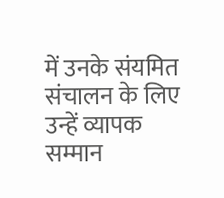में उनके संयमित संचालन के लिए उन्हें व्यापक सम्मान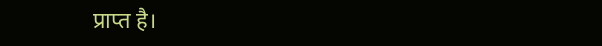प्राप्त है।